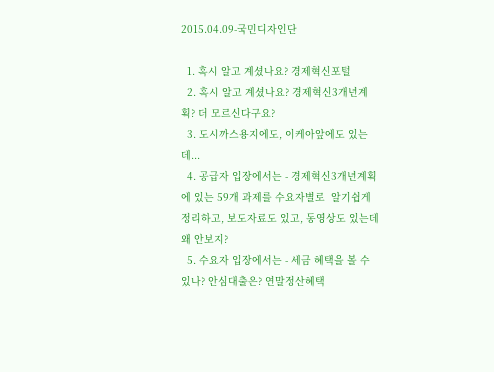2015.04.09-국민디자인단

  1. 혹시 알고 계셨나요? 경제혁신포털
  2. 혹시 알고 계셨나요? 경제혁신3개년계획? 더 모르신다구요?
  3. 도시까스용지에도, 이케아앞에도 있는데...
  4. 공급자 입장에서는 - 경제혁신3개년계획에 있는 59개 과제를 수요자별로  알기쉽게 정리하고, 보도자료도 있고, 동영상도 있는데 왜 안보지?
  5. 수요자 입장에서는 - 세금 혜택을 볼 수 있나? 안심대출은? 연말정산혜택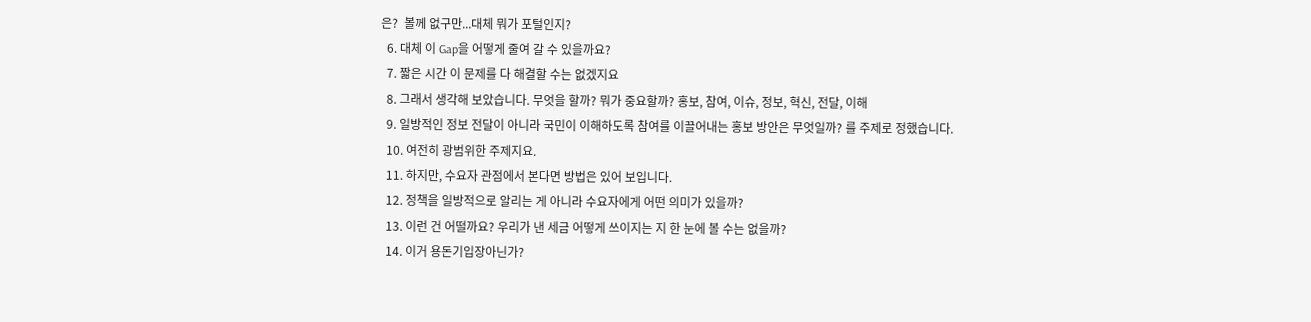은?  볼께 없구만...대체 뭐가 포털인지?
  6. 대체 이 Gap을 어떻게 줄여 갈 수 있을까요?
  7. 짧은 시간 이 문제를 다 해결할 수는 없겠지요
  8. 그래서 생각해 보았습니다. 무엇을 할까? 뭐가 중요할까? 홍보, 참여, 이슈, 정보, 혁신, 전달, 이해
  9. 일방적인 정보 전달이 아니라 국민이 이해하도록 참여를 이끌어내는 홍보 방안은 무엇일까? 를 주제로 정했습니다.
  10. 여전히 광범위한 주제지요.
  11. 하지만, 수요자 관점에서 본다면 방법은 있어 보입니다.
  12. 정책을 일방적으로 알리는 게 아니라 수요자에게 어떤 의미가 있을까?
  13. 이런 건 어떨까요? 우리가 낸 세금 어떻게 쓰이지는 지 한 눈에 볼 수는 없을까?
  14. 이거 용돈기입장아닌가?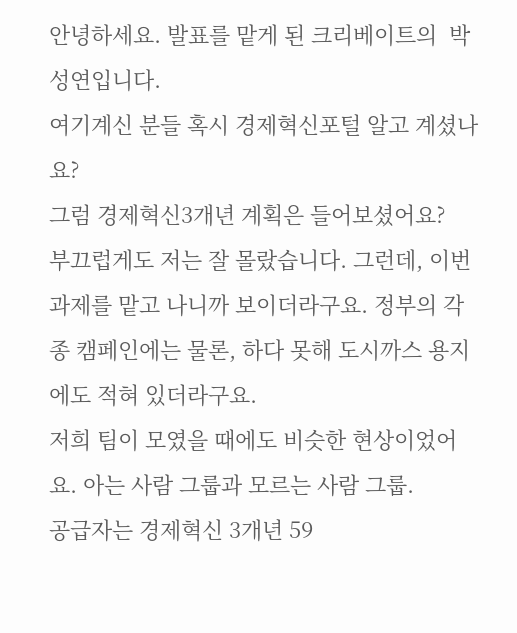안녕하세요. 발표를 맡게 된 크리베이트의  박성연입니다.
여기계신 분들 혹시 경제혁신포털 알고 계셨나요?
그럼 경제혁신3개년 계획은 들어보셨어요?
부끄럽게도 저는 잘 몰랐습니다. 그런데, 이번 과제를 맡고 나니까 보이더라구요. 정부의 각종 캠페인에는 물론, 하다 못해 도시까스 용지에도 적혀 있더라구요.
저희 팀이 모였을 때에도 비슷한 현상이었어요. 아는 사람 그룹과 모르는 사람 그룹.
공급자는 경제혁신 3개년 59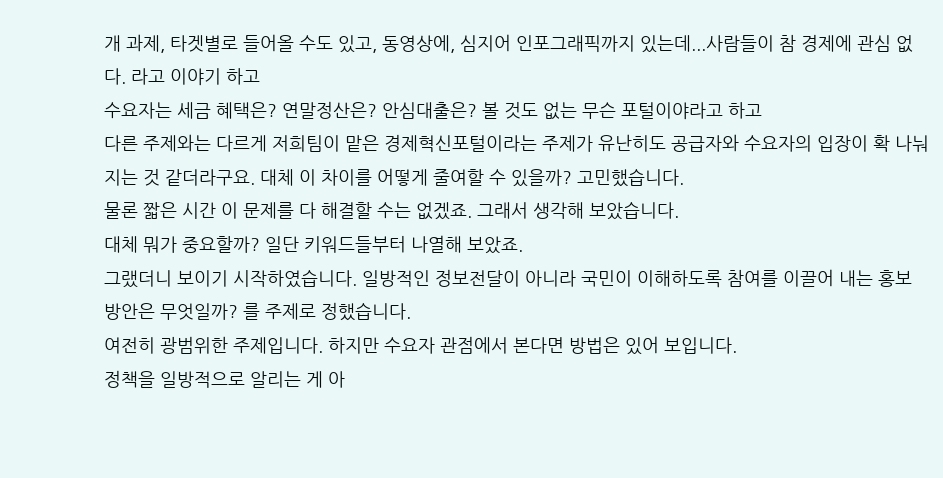개 과제, 타겟별로 들어올 수도 있고, 동영상에, 심지어 인포그래픽까지 있는데...사람들이 참 경제에 관심 없다. 라고 이야기 하고
수요자는 세금 혜택은? 연말정산은? 안심대출은? 볼 것도 없는 무슨 포털이야라고 하고
다른 주제와는 다르게 저희팀이 맡은 경제혁신포털이라는 주제가 유난히도 공급자와 수요자의 입장이 확 나눠지는 것 같더라구요. 대체 이 차이를 어떻게 줄여할 수 있을까? 고민했습니다.
물론 짧은 시간 이 문제를 다 해결할 수는 없겠죠. 그래서 생각해 보았습니다.
대체 뭐가 중요할까? 일단 키워드들부터 나열해 보았죠.
그랬더니 보이기 시작하였습니다. 일방적인 정보전달이 아니라 국민이 이해하도록 참여를 이끌어 내는 홍보 방안은 무엇일까? 를 주제로 정했습니다.
여전히 광범위한 주제입니다. 하지만 수요자 관점에서 본다면 방법은 있어 보입니다.
정책을 일방적으로 알리는 게 아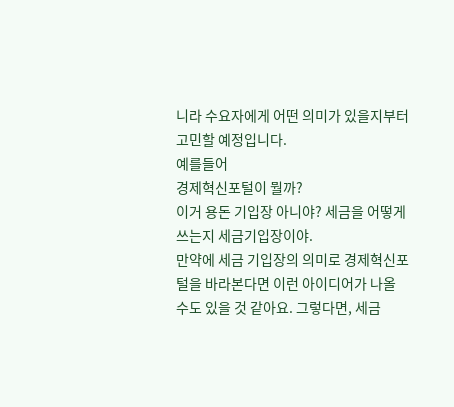니라 수요자에게 어떤 의미가 있을지부터 고민할 예정입니다.
예를들어
경제혁신포털이 뭘까?
이거 용돈 기입장 아니야? 세금을 어떻게 쓰는지 세금기입장이야.
만약에 세금 기입장의 의미로 경제혁신포털을 바라본다면 이런 아이디어가 나올 수도 있을 것 같아요. 그렇다면, 세금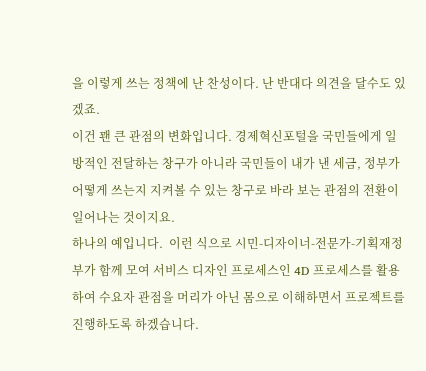을 이렇게 쓰는 정책에 난 찬성이다. 난 반대다 의견을 달수도 있겠죠.
이건 꽨 큰 관점의 변화입니다. 경제혁신포털을 국민들에게 일방적인 전달하는 창구가 아니라 국민들이 내가 낸 세금, 정부가 어떻게 쓰는지 지켜볼 수 있는 창구로 바라 보는 관점의 전환이 일어나는 것이지요.
하나의 예입니다.  이런 식으로 시민-디자이너-전문가-기획재정부가 함께 모여 서비스 디자인 프로세스인 4D 프로세스를 활용하여 수요자 관점을 머리가 아닌 몸으로 이해하면서 프로젝트를 진행하도록 하겠습니다.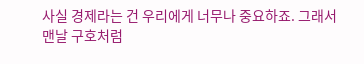사실 경제라는 건 우리에게 너무나 중요하죠. 그래서 맨날 구호처럼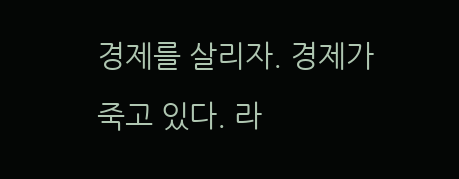경제를 살리자. 경제가 죽고 있다. 라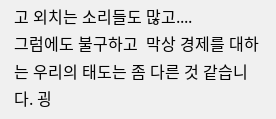고 외치는 소리들도 많고....
그럼에도 불구하고  막상 경제를 대하는 우리의 태도는 좀 다른 것 같습니다. 굉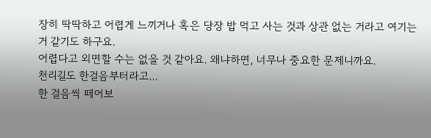장히 딱딱하고 어렵게 느끼거나 혹은 당장 밥 먹고 사는 것과 상관 없는 거라고 여기는 거 같기도 하구요.
어렵다고 외면할 수는 없을 것 같아요. 왜냐하면, 너무나 중요한 문제니까요.
천리길도 한걸음부터라고...
한 걸음씩 떼어보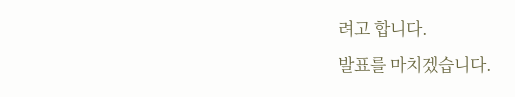려고 합니다.
발표를 마치겠습니다.